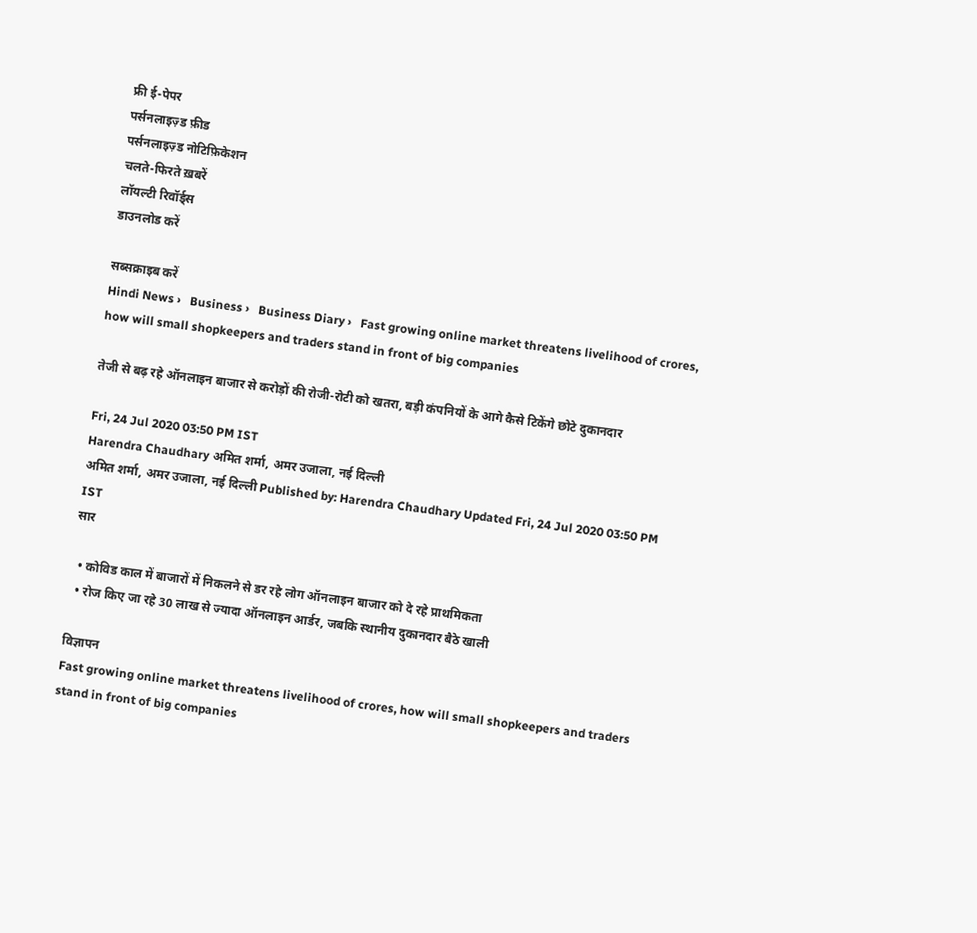फ्री ई-पेपर
पर्सनलाइज़्ड फ़ीड
पर्सनलाइज़्ड नोटिफ़िकेशन
चलते-फिरते ख़बरें
लॉयल्टी रिवॉर्ड्स
डाउनलोड करें

सब्सक्राइब करें
Hindi News ›   Business ›   Business Diary ›   Fast growing online market threatens livelihood of crores, how will small shopkeepers and traders stand in front of big companies

तेजी से बढ़ रहे ऑनलाइन बाजार से करोड़ों की रोजी-रोटी को खतरा, बड़ी कंपनियों के आगे कैसे टिकेंगे छोटे दुकानदार

Fri, 24 Jul 2020 03:50 PM IST
Harendra Chaudhary अमित शर्मा, अमर उजाला, नई दिल्ली
अमित शर्मा, अमर उजाला, नई दिल्ली Published by: Harendra Chaudhary Updated Fri, 24 Jul 2020 03:50 PM IST
सार

  • कोविड काल में बाजारों में निकलने से डर रहे लोग ऑनलाइन बाजार को दे रहे प्राथमिकता
  • रोज किए जा रहे 30 लाख से ज्यादा ऑनलाइन आर्डर, जबकि स्थानीय दुकानदार बैठे खाली

विज्ञापन
Fast growing online market threatens livelihood of crores, how will small shopkeepers and traders stand in front of big companies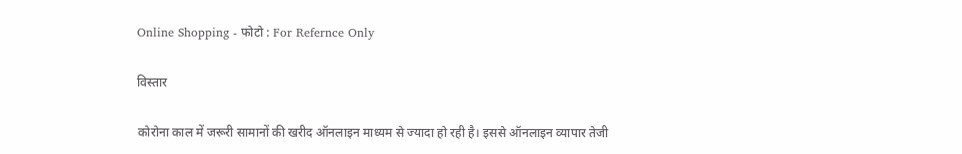Online Shopping - फोटो : For Refernce Only

विस्तार

कोरोना काल में जरूरी सामानों की खरीद ऑनलाइन माध्यम से ज्यादा हो रही है। इससे ऑनलाइन व्यापार तेजी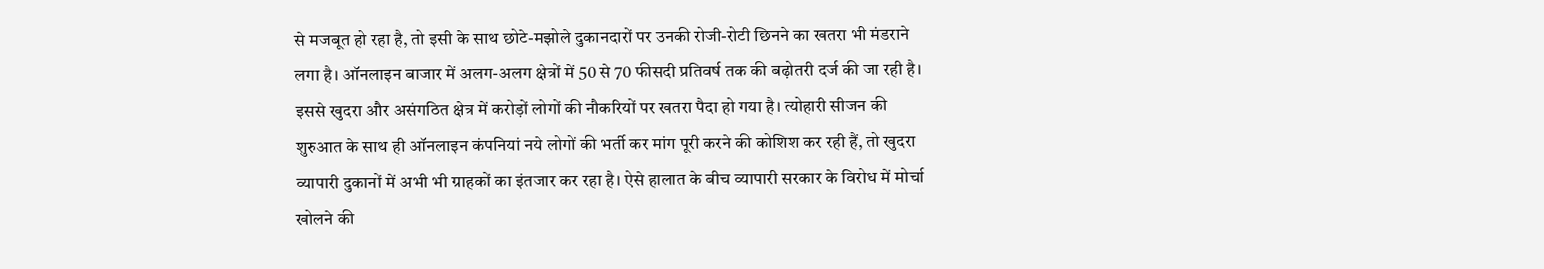से मजबूत हो रहा है, तो इसी के साथ छोटे-मझोले दुकानदारों पर उनकी रोजी-रोटी छिनने का खतरा भी मंडराने लगा है। ऑनलाइन बाजार में अलग-अलग क्षेत्रों में 50 से 70 फीसदी प्रतिवर्ष तक की बढ़ोतरी दर्ज की जा रही है। इससे खुदरा और असंगठित क्षेत्र में करोड़ों लोगों की नौकरियों पर खतरा पैदा हो गया है। त्योहारी सीजन की शुरुआत के साथ ही ऑनलाइन कंपनियां नये लोगों की भर्ती कर मांग पूरी करने की कोशिश कर रही हैं, तो खुदरा व्यापारी दुकानों में अभी भी ग्राहकों का इंतजार कर रहा है। ऐसे हालात के बीच व्यापारी सरकार के विरोध में मोर्चा खोलने की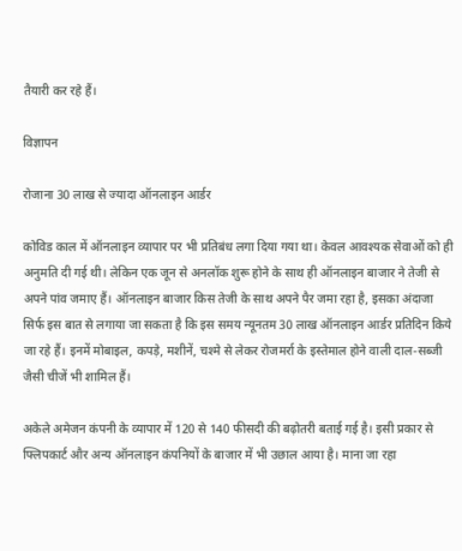तैयारी कर रहे हैं।

विज्ञापन

रोजाना 30 लाख से ज्यादा ऑनलाइन आर्डर

कोविड काल में ऑनलाइन व्यापार पर भी प्रतिबंध लगा दिया गया था। केवल आवश्यक सेवाओं को ही अनुमति दी गई थी। लेकिन एक जून से अनलॉक शुरू होने के साथ ही ऑनलाइन बाजार ने तेजी से अपने पांव जमाए हैं। ऑनलाइन बाजार किस तेजी के साथ अपने पैर जमा रहा है, इसका अंदाजा सिर्फ इस बात से लगाया जा सकता है कि इस समय न्यूनतम 30 लाख ऑनलाइन आर्डर प्रतिदिन किये जा रहे हैं। इनमें मोबाइल, कपड़े, मशीनें, चश्मे से लेकर रोजमर्रा के इस्तेमाल होने वाली दाल-सब्जी जैसी चीजें भी शामिल हैं।

अकेले अमेजन कंपनी के व्यापार में 120 से 140 फीसदी की बढ़ोतरी बताई गई है। इसी प्रकार से फ्लिपकार्ट और अन्य ऑनलाइन कंपनियों के बाजार में भी उछाल आया है। माना जा रहा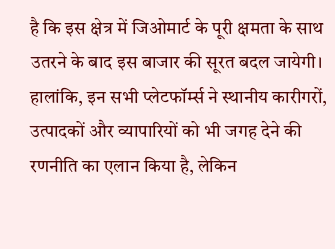है कि इस क्षेत्र में जिओमार्ट के पूरी क्षमता के साथ उतरने के बाद इस बाजार की सूरत बदल जायेगी। हालांकि, इन सभी प्लेटफॉर्म्स ने स्थानीय कारीगरों, उत्पादकों और व्यापारियों को भी जगह देने की रणनीति का एलान किया है, लेकिन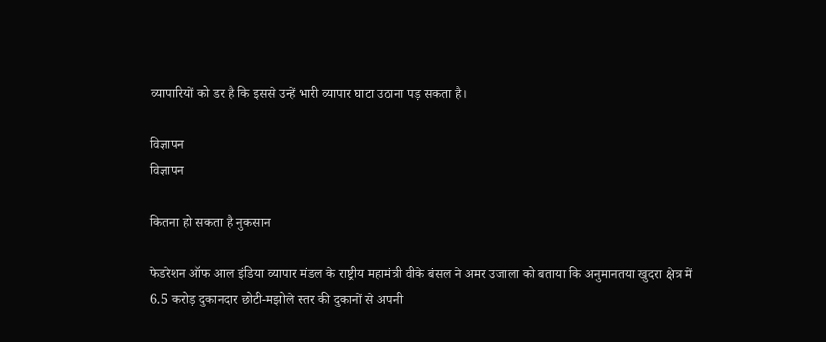व्यापारियों को डर है कि इससे उन्हें भारी व्यापार घाटा उठाना पड़ सकता है।

विज्ञापन
विज्ञापन

कितना हो सकता है नुकसान

फेडरेशन ऑफ आल इंडिया व्यापार मंडल के राष्ट्रीय महामंत्री वीके बंसल ने अमर उजाला को बताया कि अनुमानतया खुदरा क्षेत्र में 6.5 करोड़ दुकानदार छोटी-मझोले स्तर की दुकानों से अपनी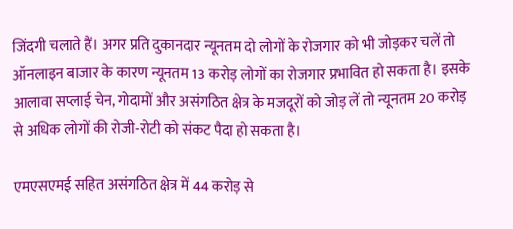जिंदगी चलाते हैं। अगर प्रति दुकानदार न्यूनतम दो लोगों के रोजगार को भी जोड़कर चलें तो ऑनलाइन बाजार के कारण न्यूनतम 13 करोड़ लोगों का रोजगार प्रभावित हो सकता है। इसके आलावा सप्लाई चेन, गोदामों और असंगठित क्षेत्र के मजदूरों को जोड़ लें तो न्यूनतम 20 करोड़ से अधिक लोगों की रोजी-रोटी को संकट पैदा हो सकता है।

एमएसएमई सहित असंगठित क्षेत्र में 44 करोड़ से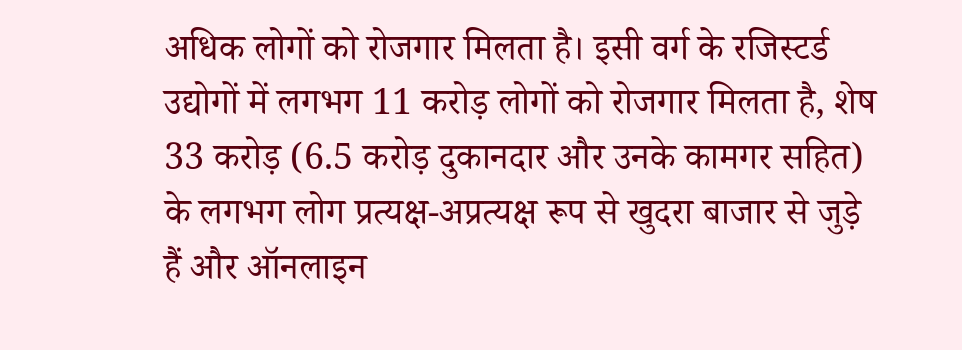अधिक लोगों को रोजगार मिलता है। इसी वर्ग के रजिस्टर्ड उद्योगों में लगभग 11 करोड़ लोगों को रोजगार मिलता है, शेष 33 करोड़ (6.5 करोड़ दुकानदार और उनके कामगर सहित) के लगभग लोग प्रत्यक्ष-अप्रत्यक्ष रूप से खुदरा बाजार से जुड़े हैं और ऑनलाइन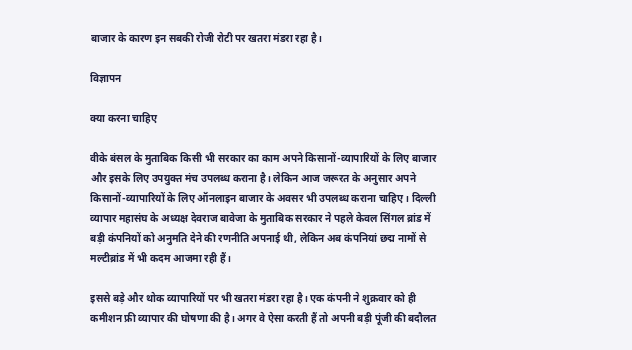बाजार के कारण इन सबकी रोजी रोटी पर खतरा मंडरा रहा है।

विज्ञापन

क्या करना चाहिए

वीके बंसल के मुताबिक किसी भी सरकार का काम अपने किसानों-व्यापारियों के लिए बाजार और इसके लिए उपयुक्त मंच उपलब्ध कराना है। लेकिन आज जरूरत के अनुसार अपने किसानों-व्यापारियों के लिए ऑनलाइन बाजार के अवसर भी उपलब्ध कराना चाहिए। दिल्ली व्यापार महासंघ के अध्यक्ष देवराज बावेजा के मुताबिक सरकार ने पहले केवल सिंगल ब्रांड में बड़ी कंपनियों को अनुमति देने की रणनीति अपनाई थी, लेकिन अब कंपनियां छद्म नामों से मल्टीब्रांड में भी कदम आजमा रही हैं।

इससे बड़े और थोक व्यापारियों पर भी खतरा मंडरा रहा है। एक कंपनी ने शुक्रवार को ही कमीशन फ्री व्यापार की घोषणा की है। अगर वे ऐसा करती हैं तो अपनी बड़ी पूंजी की बदौलत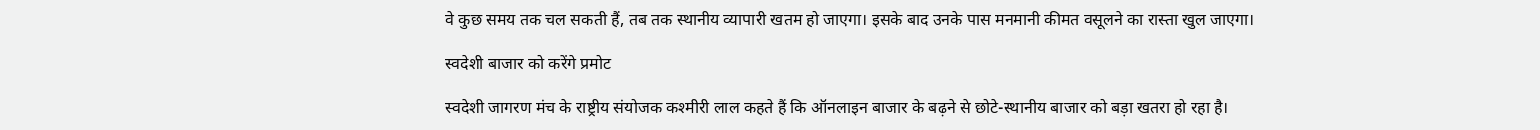वे कुछ समय तक चल सकती हैं, तब तक स्थानीय व्यापारी खतम हो जाएगा। इसके बाद उनके पास मनमानी कीमत वसूलने का रास्ता खुल जाएगा।

स्वदेशी बाजार को करेंगे प्रमोट

स्वदेशी जागरण मंच के राष्ट्रीय संयोजक कश्मीरी लाल कहते हैं कि ऑनलाइन बाजार के बढ़ने से छोटे-स्थानीय बाजार को बड़ा खतरा हो रहा है।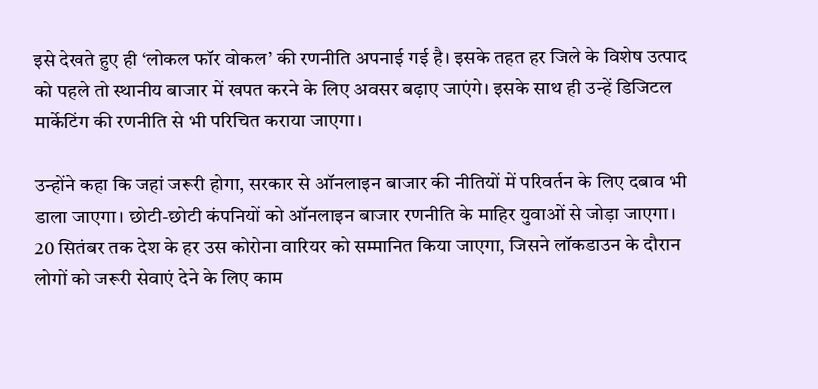इसे देखते हुए ही ‘लोकल फॉर वोकल’ की रणनीति अपनाई गई है। इसके तहत हर जिले के विशेष उत्पाद को पहले तो स्थानीय बाजार में खपत करने के लिए अवसर बढ़ाए जाएंगे। इसके साथ ही उन्हें डिजिटल मार्केटिंग की रणनीति से भी परिचित कराया जाएगा।

उन्होंने कहा कि जहां जरूरी होगा, सरकार से ऑनलाइन बाजार की नीतियों में परिवर्तन के लिए दबाव भी डाला जाएगा। छोटी-छोटी कंपनियों को ऑनलाइन बाजार रणनीति के माहिर युवाओं से जोड़ा जाएगा। 20 सितंबर तक देश के हर उस कोरोना वारियर को सम्मानित किया जाएगा, जिसने लॉकडाउन के दौरान लोगों को जरूरी सेवाएं देने के लिए काम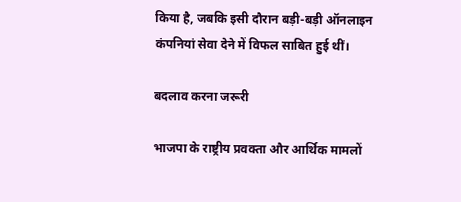किया है, जबकि इसी दौरान बड़ी-बड़ी ऑनलाइन कंपनियां सेवा देने में विफल साबित हुई थीं।

बदलाव करना जरूरी

भाजपा के राष्ट्रीय प्रवक्ता और आर्थिक मामलों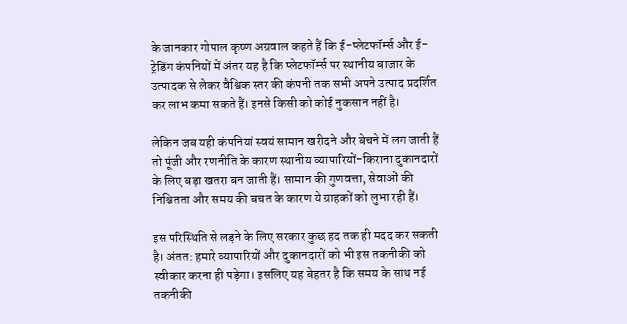के जानकार गोपाल कृष्ण अग्रवाल कहते हैं कि ई-प्लेटफॉर्म्स और ई-ट्रेडिंग कंपनियों में अंतर यह है कि प्लेटफॉर्म्स पर स्थानीय बाजार के उत्पादक से लेकर वैश्विक स्तर की कंपनी तक सभी अपने उत्पाद प्रदर्शित कर लाभ कमा सकते हैं। इनसे किसी को कोई नुकसान नहीं है।

लेकिन जब यही कंपनियां स्वयं सामान खरीदने और बेचने में लग जाती हैं तो पूंजी और रणनीति के कारण स्थानीय व्यापारियों-किराना दुकानदारों के लिए बड़ा खतरा बन जाती हैं। सामान की गुणवत्ता, सेवाओं की निश्चितता और समय की बचत के कारण ये ग्राहकों को लुभा रही हैं।

इस परिस्थिति से लड़ने के लिए सरकार कुछ हद तक ही मदद कर सकती है। अंतत: हमारे व्यापारियों और दुकानदारों को भी इस तकनीकी को स्वीकार करना ही पड़ेगा। इसलिए यह बेहतर है कि समय के साथ नई तकनीकी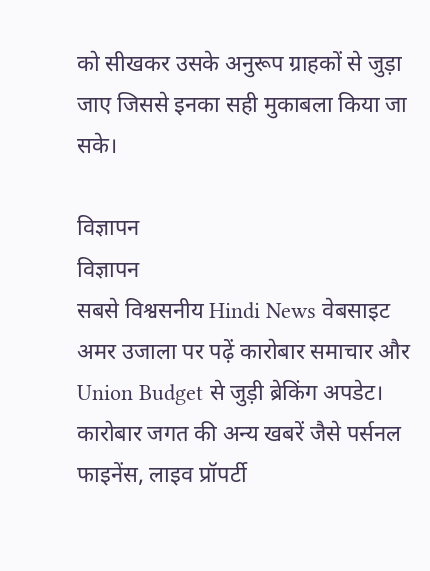को सीखकर उसके अनुरूप ग्राहकों से जुड़ा जाए जिससे इनका सही मुकाबला किया जा सके।

विज्ञापन
विज्ञापन
सबसे विश्वसनीय Hindi News वेबसाइट अमर उजाला पर पढ़ें कारोबार समाचार और Union Budget से जुड़ी ब्रेकिंग अपडेट। कारोबार जगत की अन्य खबरें जैसे पर्सनल फाइनेंस, लाइव प्रॉपर्टी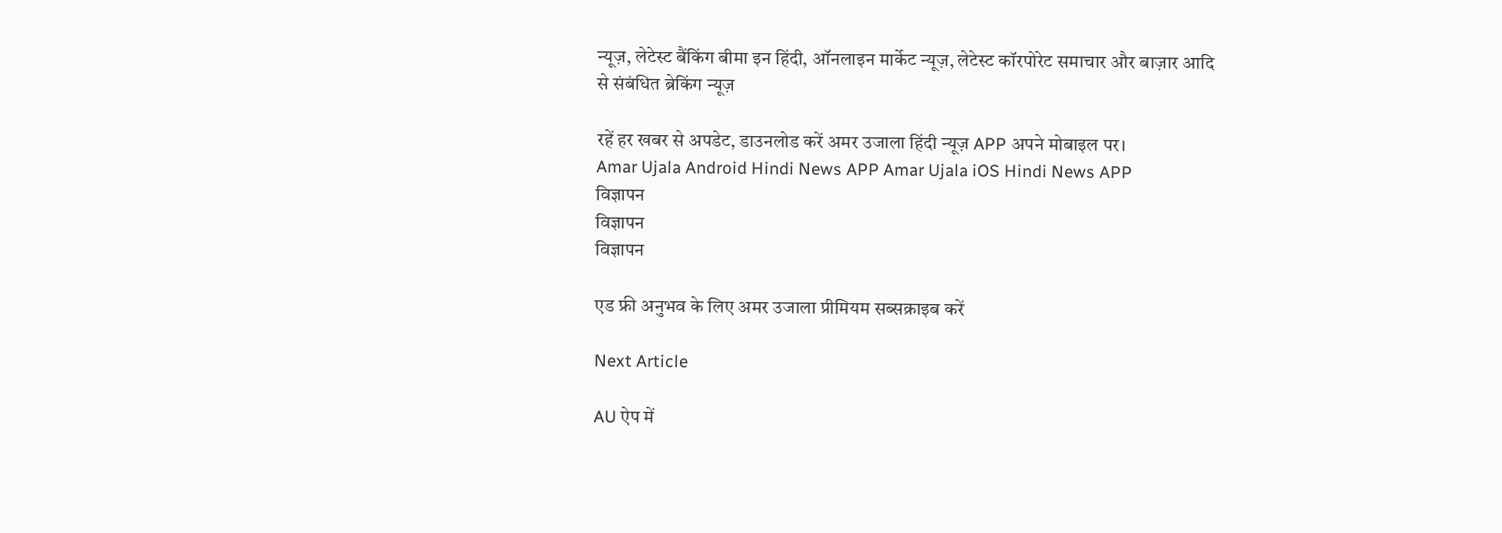न्यूज़, लेटेस्ट बैंकिंग बीमा इन हिंदी, ऑनलाइन मार्केट न्यूज़, लेटेस्ट कॉरपोरेट समाचार और बाज़ार आदि से संबंधित ब्रेकिंग न्यूज़

रहें हर खबर से अपडेट, डाउनलोड करें अमर उजाला हिंदी न्यूज़ APP अपने मोबाइल पर।
Amar Ujala Android Hindi News APP Amar Ujala iOS Hindi News APP
विज्ञापन
विज्ञापन
विज्ञापन

एड फ्री अनुभव के लिए अमर उजाला प्रीमियम सब्सक्राइब करें

Next Article

AU ऐप में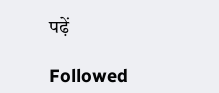पढ़ें

Followed